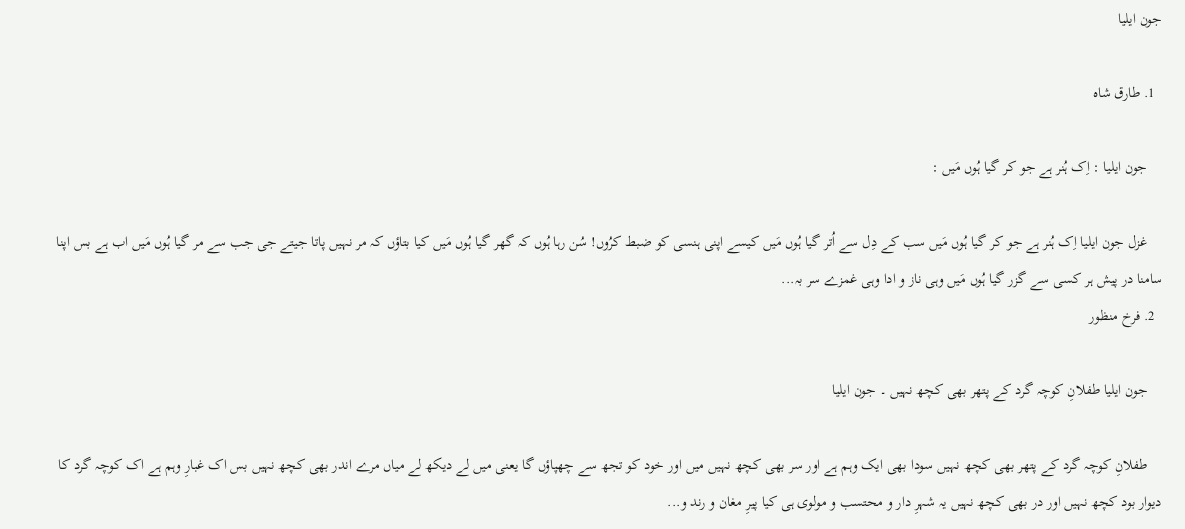جون ایلیا

  1. طارق شاہ

    جون ایلیا : اِک ہُنر ہے جو کر گیا ہُوں مَیں :

    غزل جون ایلیا اِک ہُنر ہے جو کر گیا ہُوں مَیں سب کے دِل سے اُتر گیا ہُوں مَیں کیسے اپنی ہنسی کو ضبط کرُوں! سُن رہا ہُوں کہ گھر گیا ہُوں مَیں کیا بتاؤں کہ مر نہیں پاتا جیتے جی جب سے مر گیا ہُوں مَیں اب ہے بس اپنا سامنا در پیش ہر کسی سے گزر گیا ہُوں مَیں وہی ناز و ادا وہی غمزے سر بہ...
  2. فرخ منظور

    جون ایلیا طفلانِ کوچہ گرد کے پتھر بھی کچھ نہیں ۔ جون ایلیا

    طفلانِ کوچہ گرد کے پتھر بھی کچھ نہیں سودا بھی ایک وہم ہے اور سر بھی کچھ نہیں میں اور خود کو تجھ سے چھپاؤں گا یعنی میں لے دیکھ لے میاں مرے اندر بھی کچھ نہیں بس اک غبارِ وہم ہے اک کوچہ گرد کا دیوار بود کچھ نہیں اور در بھی کچھ نہیں یہ شہرِ دار و محتسب و مولوی ہی کیا پیرِ مغان و رند و...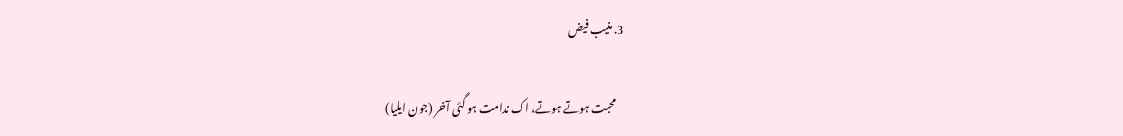3. منیب فیض

    محبت ہوتے ہوتے، اک ندامت ہو گئی آخر (جون ایلیا)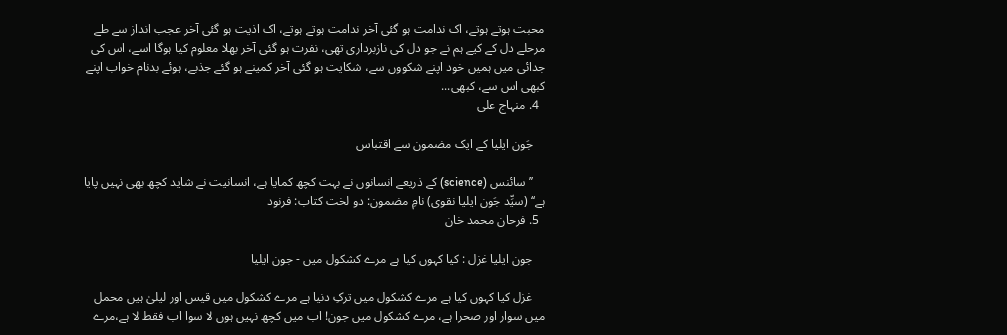محبت ہوتے ہوتے، اک ندامت ہو گئی آخر ندامت ہوتے ہوتے، اک اذیت ہو گئی آخر عجب انداز سے طے مرحلے دل کے کیے ہم نے جو دل کی نازبرداری تھی، نفرت ہو گئی آخر بھلا معلوم کیا ہوگا اسے، اس کی جدائی میں ہمیں خود اپنے شکووں سے، شکایت ہو گئی آخر کمینے ہو گئے جذبے، ہوئے بدنام خواب اپنے کبھی اس سے، کبھی...
  4. منہاج علی

    جَون ایلیا کے ایک مضمون سے اقتباس

    ’’سائنس (science) کے ذریعے انسانوں نے بہت کچھ کمایا ہے، انسانیت نے شاید کچھ بھی نہیں پایا ہے‘‘ (سیِّد جَون ایلیا نقوی) نامِ مضمون: دو لخت کتاب: فرنود
  5. فرحان محمد خان

    جون ایلیا غزل : کیا کہوں کیا ہے مرے کشکول میں - جون ایلیا

    غزل کیا کہوں کیا ہے مرے کشکول میں ترکِ دنیا ہے مرے کشکول میں قیس اور لیلیٰ ہیں محمل میں سوار اور صحرا ہے، مرے کشکول میں جون! اب میں کچھ نہیں ہوں لا سوا اب فقط لا ہے،مرے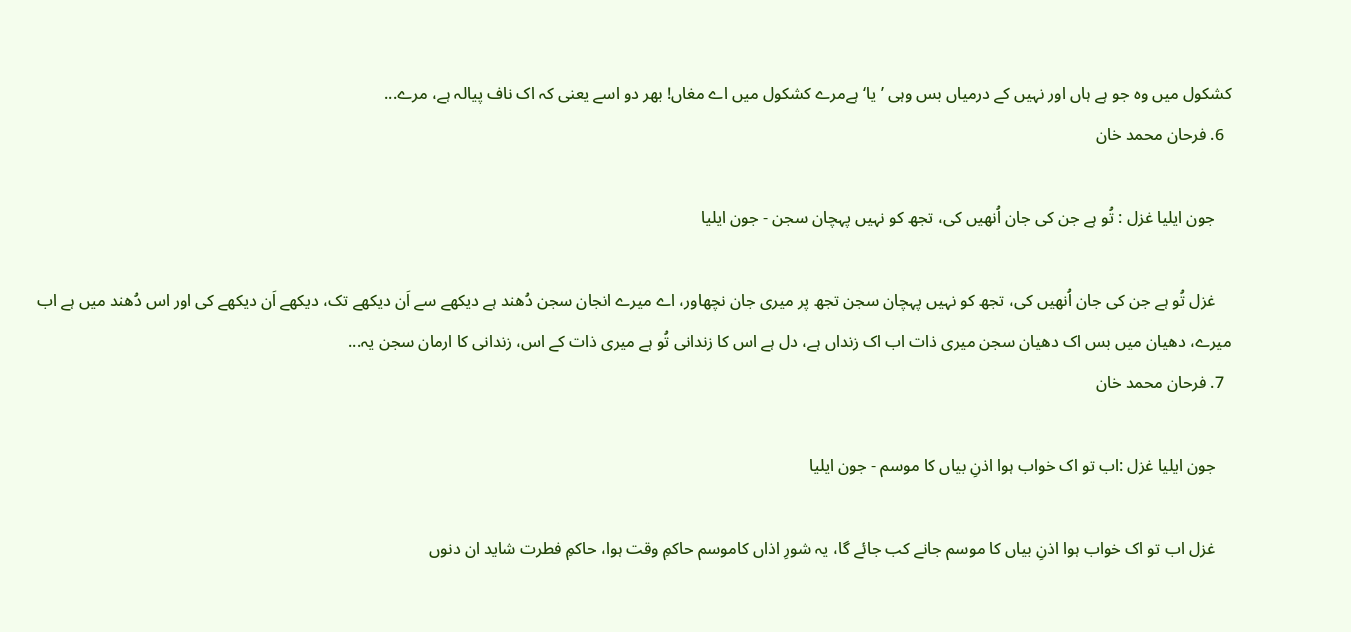کشکول میں وہ جو ہے ہاں اور نہیں کے درمیاں بس وہی ’یا‘ ہےمرے کشکول میں اے مغاں! بھر دو اسے یعنی کہ اک ناف پیالہ ہے، مرے...
  6. فرحان محمد خان

    جون ایلیا غزل : تُو ہے جن کی جان اُنھیں کی، تجھ کو نہیں پہچان سجن - جون ایلیا

    غزل تُو ہے جن کی جان اُنھیں کی، تجھ کو نہیں پہچان سجن تجھ پر میری جان نچھاور، اے میرے انجان سجن دُھند ہے دیکھے سے اَن دیکھے تک، دیکھے اَن دیکھے کی اور اس دُھند میں ہے اب میرے، دھیان میں بس اک دھیان سجن میری ذات اب اک زنداں ہے، دل ہے اس کا زندانی تُو ہے میری ذات کے اس، زندانی کا ارمان سجن یہ...
  7. فرحان محمد خان

    جون ایلیا غزل :اب تو اک خواب ہوا اذنِ بیاں کا موسم - جون ایلیا

    غزل اب تو اک خواب ہوا اذنِ بیاں کا موسم جانے کب جائے گا، یہ شورِ اذاں کاموسم حاکمِ وقت ہوا، حاکمِ فطرت شاید ان دنوں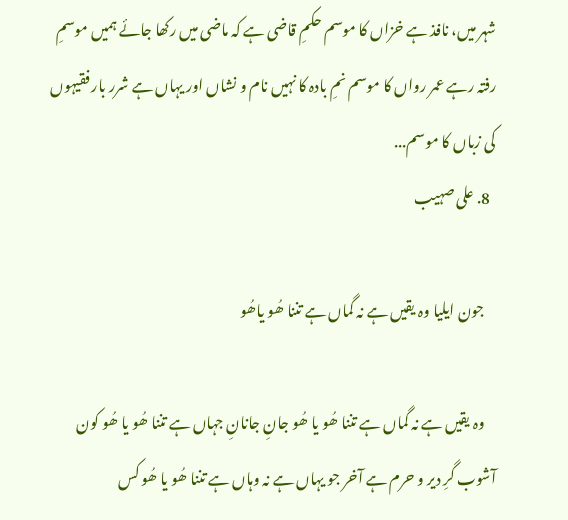شہر میں، نافذ ہے خزاں کا موسم حکمِ قاضی ہے کہ ماضی میں رکھا جائے ہمیں موسمِ رفتہ رہے عمر رواں کا موسم نمِ بادہ کا نہیں نام و نشاں اور یہاں ہے شرر بار فقیہوں کی زباں کا موسم...
  8. علی صہیب

    جون ایلیا وہ یقیں ہے نہ گماں ہے تننا ھُو یاھُو

    وہ یقیں ہے نہ گماں ہے تننا ھُو یا ھُو جانِ جانانِ جہاں ہے تننا ھُو یا ھُو کون آشوب گرِ دیر و حرم ہے آخر جو یہاں ہے نہ وہاں ہے تننا ھُو یا ھُو کس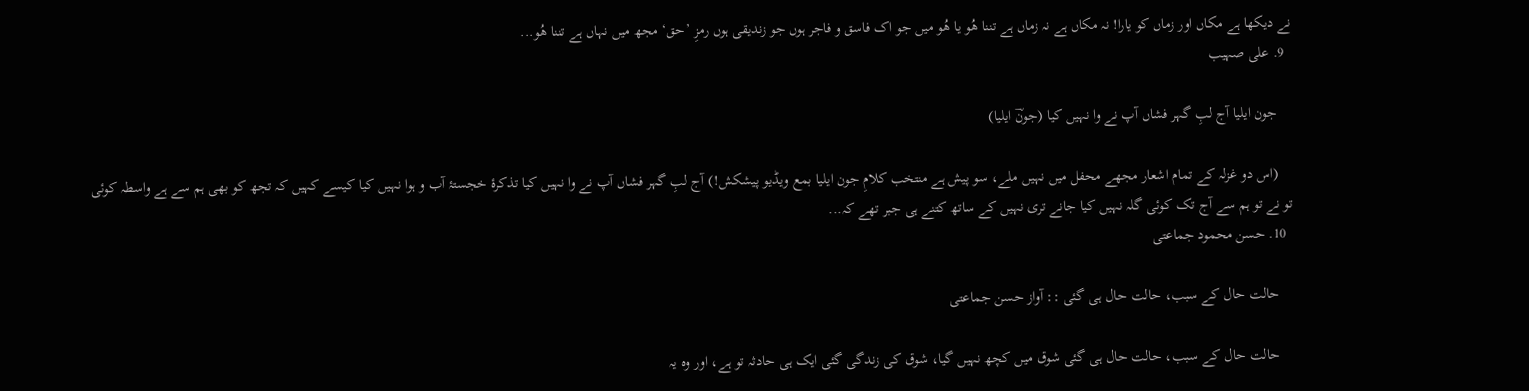نے دیکھا ہے مکاں اور زماں کو یارا! نہ مکاں ہے نہ زماں ہے تننا ھُو یا ھُو میں جو اک فاسق و فاجر ہوں جو زندیقی ہوں رمزِ ’حق‘ مجھ میں نہاں ہے تننا ھُو...
  9. علی صہیب

    جون ایلیا آج لبِ گہر فشاں آپ نے وا نہیں کیا (جونؔ ایلیا)

    (اس دو غزلہ کے تمام اشعار مجھے محفل میں نہیں ملے، سو پیش ہے منتخب کلامِ جون ایلیا بمع ویڈیو پیشکش!) آج لبِ گہر فشاں آپ نے وا نہیں کیا تذکرۂ خجستۂ آب و ہوا نہیں کیا کیسے کہیں کہ تجھ کو بھی ہم سے ہے واسطہ کوئی تو نے تو ہم سے آج تک کوئی گلہ نہیں کیا جانے تری نہیں کے ساتھ کتنے ہی جبر تھے کہ...
  10. حسن محمود جماعتی

    حالت حال کے سبب، حالت حال ہی گئی :: آواز حسن جماعتی

    حالت حال کے سبب، حالت حال ہی گئی شوق میں کچھ نہیں گیا، شوق کی زندگی گئی ایک ہی حادثہ تو ہے، اور وہ یہ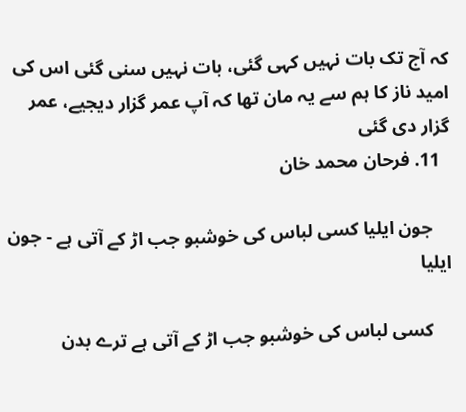کہ آج تک بات نہیں کہی گئی، بات نہیں سنی گئی اس کی امید ناز کا ہم سے یہ مان تھا کہ آپ عمر گزار دیجیے، عمر گزار دی گئی
  11. فرحان محمد خان

    جون ایلیا کسی لباس کی خوشبو جب اڑ کے آتی ہے - جون ایلیا

    کسی لباس کی خوشبو جب اڑ کے آتی ہے ترے بدن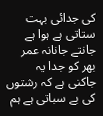کی جدائی بہت ستاتی ہے ہوا ہے جانتے جانانہ عمر بھر کو جدا یہ جاکنی ہے کہ رشتوں کی بے سباتی ہے ہم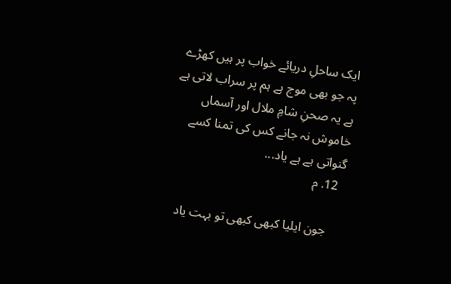ایک ساحلِ دریائے خواب پر ہیں کھڑے پہ جو بھی موج ہے ہم پر سراب لاتی ہے ہے یہ صحنِ شامِ ملال اور آسماں خاموش نہ جانے کس کی تمنا کسے گنواتی ہے ہے یاد...
  12. م

    جون ایلیا کبھی کبھی تو بہت یاد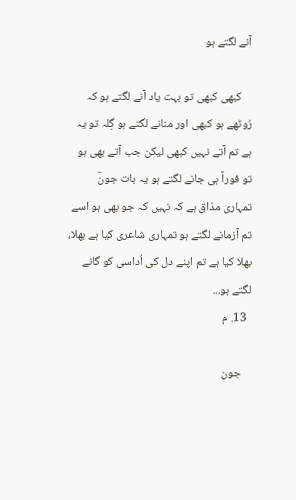آنے لگتے ہو

    کبھی کبھی تو بہت یاد آنے لگتے ہو کہ رُوٹھے ہو کبھی اور منانے لگتے ہو گِلہ تو یہ ہے تم آتے نہیں کبھی لیکن جب آتے بھی ہو تو فوراً ہی جانے لگتے ہو یہ بات جونؔ تمہاری مذاق ہے کہ نہیں کہ جو بھی ہو اسے تم آزمانے لگتے ہو تمہاری شاعری کیا ہے بھلا، بھلا کیا ہے تم اپنے دل کی اُداسی کو گانے لگتے ہو...
  13. م

    جون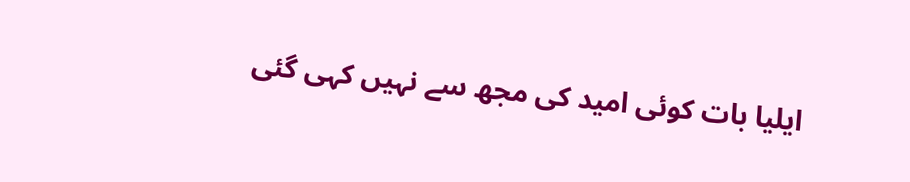ایلیا بات کوئی امید کی مجھ سے نہیں کہی گئی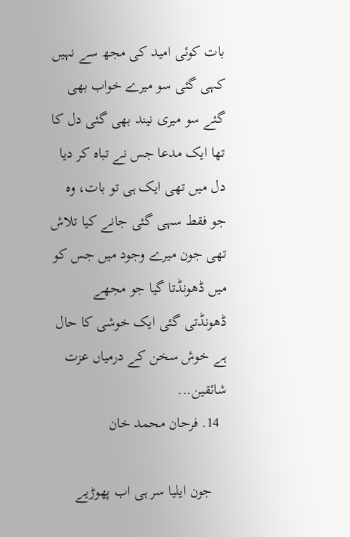بات کوئی امید کی مجھ سے نہیں کہی گئی سو میرے خواب بھی گئے سو میری نیند بھی گئی دل کا تھا ایک مدعا جس نے تباہ کر دیا دل میں تھی ایک ہی تو بات، وہ جو فقط سہی گئی جانے کیا تلاش تھی جون میرے وجود میں جس کو میں ڈھونڈتا گیا جو مجھے ڈھونڈتی گئی ایک خوشی کا حال ہے خوش سخن کے درمیاں عزت شائقین...
  14. فرحان محمد خان

    جون ایلیا سر ہی اب پھوڑیے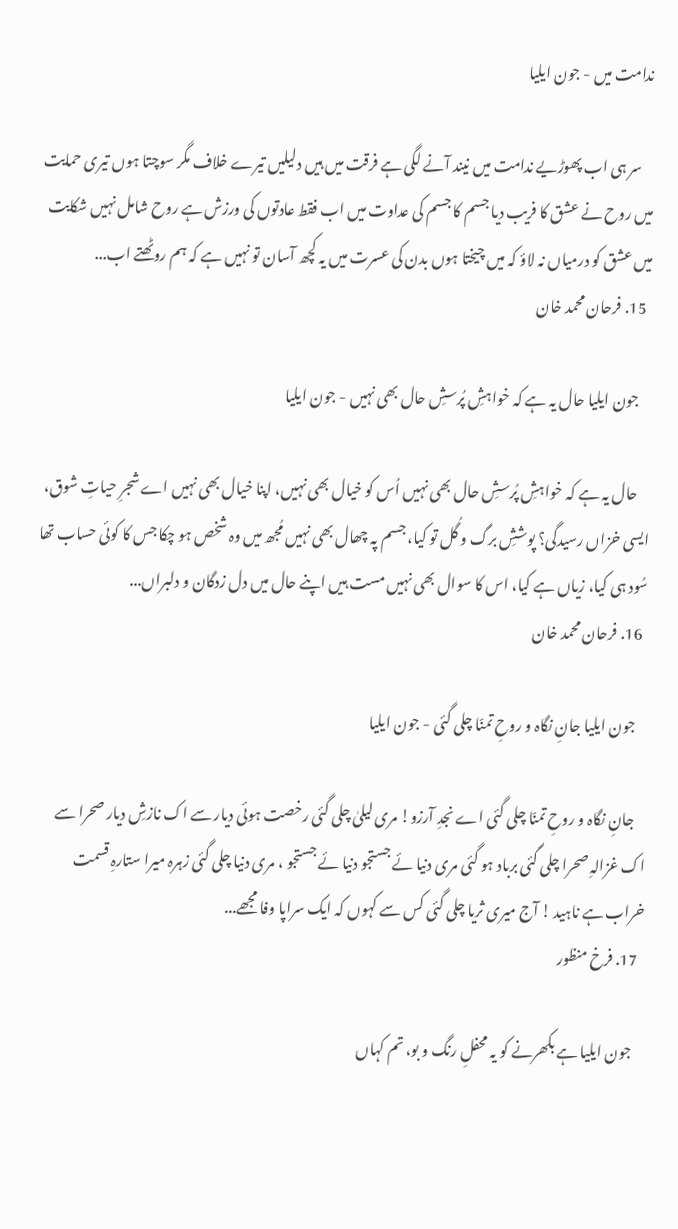ندامت میں - جون ایلیا

    سر ہی اب پھوڑیے ندامت میں نیند آنے لگی ہے فرقت میں ہیں دلیلیں تیرے خلاف مگر سوچتا ہوں تیری حمایت میں روح نے عشق کا فریب دیا جسم کا جسم کی عداوت میں اب فقط عادتوں کی ورزش ہے روح شامل نہیں شکایت میں عشق کو درمیاں نہ لاؤ کہ میں چیختا ہوں بدن کی عسرت میں یہ کچھ آسان تو نہیں ہے کہ ہم روٹھتے اب...
  15. فرحان محمد خان

    جون ایلیا حال یہ ہے کہ خواہشِ پُرسشِ حال بھی نہیں - جون ایلیا

    حال یہ ہے کہ خواہشِ پُرسشِ حال بھی نہیں اُس کو خیال بھی نہیں، اپنا خیال بھی نہیں اے شجرِ حیاتِ شوق، ایسی خزاں رسیدگی؟ پوششِ برگ و گُل تو کیا، جسم پہ چھال بھی نہیں مُجھ میں وہ شخص ہو چکا جس کا کوئی حساب تھا سُود ہی کیا، زیاں ہے کیا، اس کا سوال بھی نہیں مست ہیں اپنے حال میں دل زدگان و دلبراں...
  16. فرحان محمد خان

    جون ایلیا جانِ نگاہ و روحِ تمنّا چلی گئی - جون ایلیا

    جانِ نگاہ و روحِ تمنّا چلی گئی اے نجدِ آرزو! مری لیلیٰ چلی گئی رخصت ہوئی دیار سے اک نازشِ دیار صحرا سے اک غزالہِ صحرا چلی گئی برباد ہو گئی مری دنیا ئے جستجو دنیا ئے جستجو ، مری دنیا چلی گئی زہرہ میرا ستارہِ قسمت خراب ہے ناہید ! آج میری ثریا چلی گئی کس سے کہوں کہ ایک سراپا وفا مجھے...
  17. فرخ منظور

    جون ایلیا ہے بکھرنے کو یہ محفلِ رنگ و بو، تم کہاں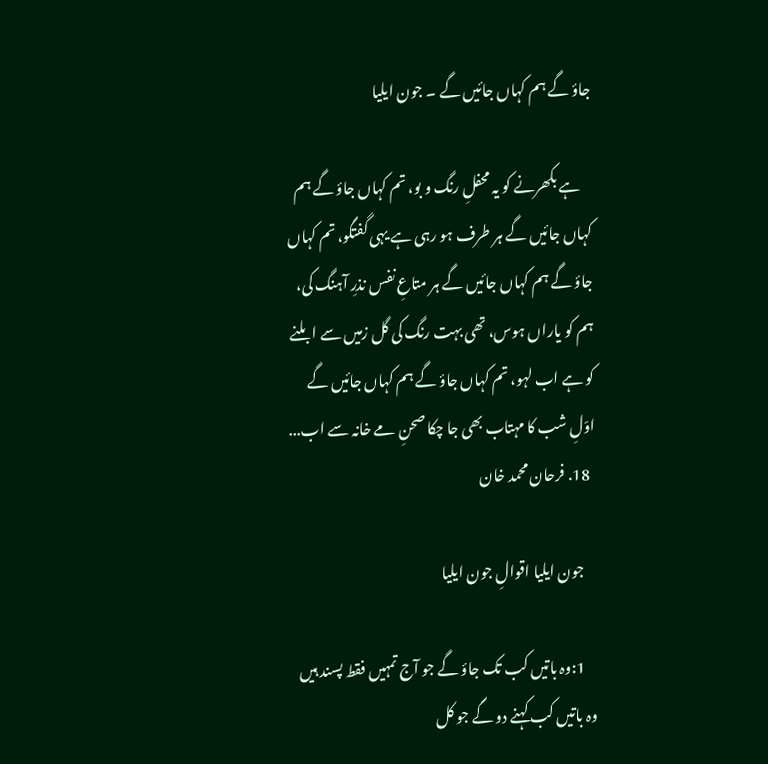جاؤ گے ہم کہاں جائیں گے ۔ جون ایلیا

    ہے بکھرنے کو یہ محفلِ رنگ و بو، تم کہاں جاؤ گے ہم کہاں جائیں گے ہر طرف ہو رہی ہے یہی گفتگو، تم کہاں جاؤ گے ہم کہاں جائیں گے ہر متاعِ نفس نذرِ آہنگ کی، ہم کو یاراں ہوس، تھی بہت رنگ کی گل زمیں سے ابلنے کو ہے اب لہو، تم کہاں جاؤ گے ہم کہاں جائیں گے اوّلِ شب کا مہتاب بھی جا چکا صحنِ مے خانہ سے اب...
  18. فرحان محمد خان

    جون ایلیا اقوالِ جون ایلیا

    1:وہ باتیں کب تک جاؤ گے جو آج تمہیں فقط پسند ہیں وہ باتیں کب کہنے دو گے جو کل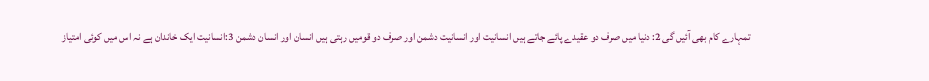تمہارے کام بھی آئیں گی 2: دنیا میں صرف دو عقیدے پائے جاتے ہیں انسانیت اور انسانیت دشمن اور صرف دو قومیں رہتی ہیں انسان اور انسان دشمن 3:انسانیت ایک خاندان ہے نہ اس میں کوئی امتیاز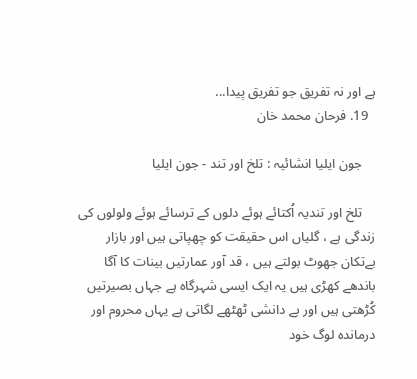ہے اور نہ تفریق جو تفریق پیدا...
  19. فرحان محمد خان

    جون ایلیا انشائیہ : تلخ اور تند - جون ایلیا

    تلخ اور تندیہ اُکتائے ہوئے دلوں کے ترسائے ہوئے ولولوں کی زندگی ہے ، گلیاں اس حقیقت کو چھپاتی ہیں اور بازار بےتکان جھوٹ بولتے ہیں ، قد آور عمارتیں بینات کا آگا باندھے کھڑی ہیں یہ ایک ایسی شہرگاہ ہے جہاں بصیرتیں کُڑھتی ہیں اور بے دانشی ٹھٹھے لگاتی ہے یہاں محروم اور درماندہ لوگ خود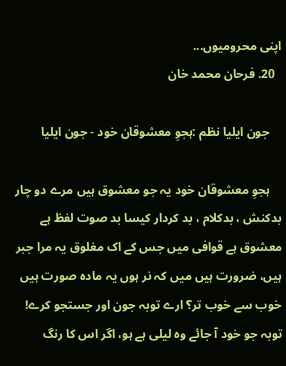اپنی محرومیوں...
  20. فرحان محمد خان

    جون ایلیا نظم :ہجوِ معشوقان خود - جون ایلیا

    ہجوِ معشوقان خود یہ جو معشوق ہیں مرے دو چار بدکنش ، بدکلام ، بد کردار کیسا بد صوت لفظ ہے معشوق ہے قوافی میں جس کے اک مغلوق یہ مرا جبر ہیں، ضرورت ہیں میں کہ نر ہوں یہ مادہ صورت ہیں خوب سے خوب تر؟ ارے توبہ جون اور جستجو کرے! توبہ جو خود آ جائے وہ لیلی ہے ہو، اگر اس کا رنگ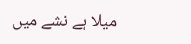میلا ہے نشے میں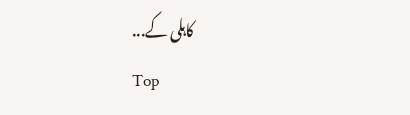کاہلی کے...
Top